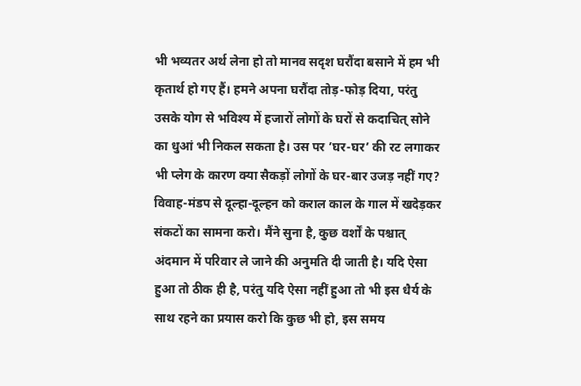भी भव्यतर अर्थ लेना हो तो मानव सदृश घरौंदा बसाने में हम भी कृतार्थ हो गए हैं। हमने अपना घरौंदा तोड़-फोड़ दिया, परंतु उसके योग से भविश्य में हजारों लोगों के घरों से कदाचित् सोने का धुआं भी निकल सकता है। उस पर ’घर-घर’ की रट लगाकर भी प्लेग के कारण क्या सैकड़ों लोगों के घर-बार उजड़ नहीं गए? विवाह-मंडप से दूल्हा-दूल्हन को कराल काल के गाल में खदेड़कर संकटों का सामना करो। मैंने सुना है, कुछ वर्शों के पश्चात् अंदमान में परिवार ले जाने की अनुमति दी जाती है। यदि ऐसा हुआ तो ठीक ही है, परंतु यदि ऐसा नहीं हुआ तो भी इस धैर्य के साथ रहने का प्रयास करो कि कुछ भी हो, इस समय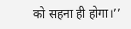को सहना ही होगा।’’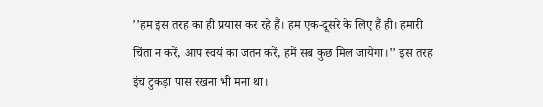’’हम इस तरह का ही प्रयास कर रहे हैं। हम एक-दूसरे के लिए हैं ही। हमारी चिंता न करें, आप स्वयं का जतन करें, हमें सब कुछ मिल जायेगा।’’ इस तरह
इंच टुकड़ा पास रखना भी मना था।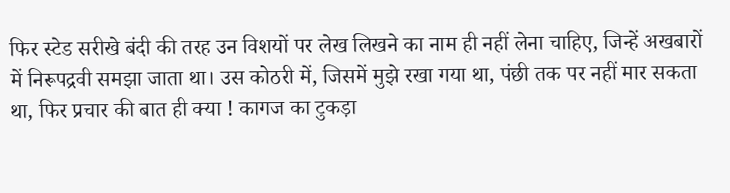फिर स्टेड सरीखे बंदी की तरह उन विशयों पर लेख लिखने का नाम ही नहीं लेना चाहिए, जिन्हें अखबारों में निरूपद्रवी समझा जाता था। उस कोठरी में, जिसमें मुझे रखा गया था, पंछी तक पर नहीं मार सकता था, फिर प्रचार की बात ही क्या ! कागज का टुकड़ा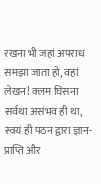रखना भी जहां अपराध समझा जाता हो, वहां लेखन! क्लम घिसना सर्वथा असंभव ही था, स्वयं ही पठन द्वारा ज्ञान-प्राप्ति और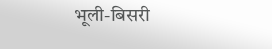भूली-बिसरी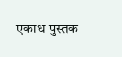एकाध पुस्तक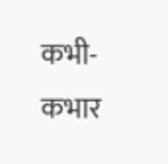कभी-कभार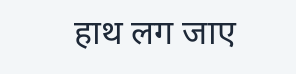हाथ लग जाए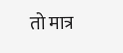तो मात्र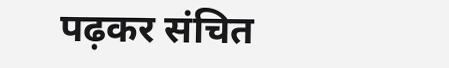पढ़कर संचित